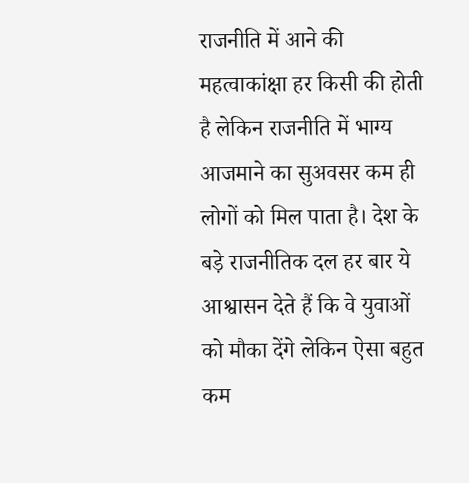राजनीति में आने की महत्वाकांक्षा हर किसी की होती है लेकिन राजनीति में भाग्य आजमाने का सुअवसर कम ही लोगों को मिल पाता है। देश के बड़े राजनीतिक दल हर बार ये आश्वासन देते हैं कि वे युवाओं को मौका देंगे लेकिन ऐसा बहुत कम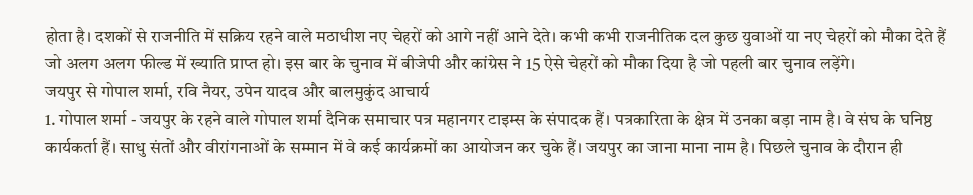होता है। दशकों से राजनीति में सक्रिय रहने वाले मठाधीश नए चेहरों को आगे नहीं आने देते। कभी कभी राजनीतिक दल कुछ युवाओं या नए चेहरों को मौका देते हैं जो अलग अलग फील्ड में ख्याति प्राप्त हो। इस बार के चुनाव में बीजेपी और कांग्रेस ने 15 ऐसे चेहरों को मौका दिया है जो पहली बार चुनाव लड़ेंगे।
जयपुर से गोपाल शर्मा, रवि नैयर, उपेन यादव और बालमुकुंद आचार्य
1. गोपाल शर्मा - जयपुर के रहने वाले गोपाल शर्मा दैनिक समाचार पत्र महानगर टाइम्स के संपादक हैं। पत्रकारिता के क्षेत्र में उनका बड़ा नाम है। वे संघ के घनिष्ठ कार्यकर्ता हैं। साधु संतों और वीरांगनाओं के सम्मान में वे कई कार्यक्रमों का आयोजन कर चुके हैं। जयपुर का जाना माना नाम है। पिछले चुनाव के दौरान ही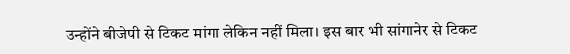उन्होंने बीजेपी से टिकट मांगा लेकिन नहीं मिला। इस बार भी सांगानेर से टिकट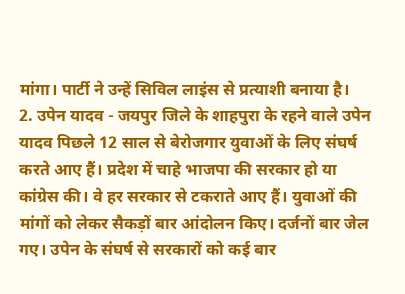मांगा। पार्टी ने उन्हें सिविल लाइंस से प्रत्याशी बनाया है।
2. उपेन यादव - जयपुर जिले के शाहपुरा के रहने वाले उपेन यादव पिछले 12 साल से बेरोजगार युवाओं के लिए संघर्ष करते आए हैं। प्रदेश में चाहे भाजपा की सरकार हो या कांग्रेस की। वे हर सरकार से टकराते आए हैं। युवाओं की मांगों को लेकर सैकड़ों बार आंदोलन किए। दर्जनों बार जेल गए। उपेन के संघर्ष से सरकारों को कई बार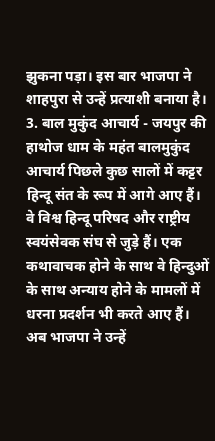झुकना पड़ा। इस बार भाजपा ने शाहपुरा से उन्हें प्रत्याशी बनाया है।
3. बाल मुकुंद आचार्य - जयपुर की हाथोज धाम के महंत बालमुकुंद आचार्य पिछले कुछ सालों में कट्टर हिन्दू संत के रूप में आगे आए हैं। वे विश्व हिन्दू परिषद और राष्ट्रीय स्वयंसेवक संघ से जुड़े हैं। एक कथावाचक होने के साथ वे हिन्दुओं के साथ अन्याय होने के मामलों में धरना प्रदर्शन भी करते आए हैं। अब भाजपा ने उन्हें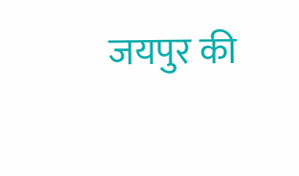जयपुर की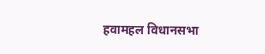हवामहल विधानसभा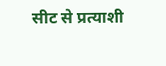सीट से प्रत्याशी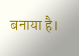बनाया है।